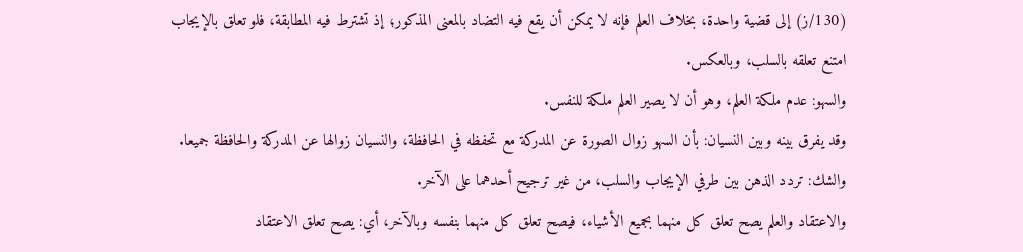(130/ز) إلى قضية واحدة، بخلاف العلم فإنه لا يمكن أن يقع فيه التضاد بالمعنى المذكور؛ إذ تشترط فيه المطابقة، فلو تعلق بالإيجاب امتنع تعلقه بالسلب، وبالعكس.
والسهو: عدم ملكة العلم، وهو أن لا يصير العلم ملكة للنفس.
وقد يفرق بينه وبين النسيان: بأن السهو زوال الصورة عن المدركة مع تحفظه في الحافظة، والنسيان زوالها عن المدركة والحافظة جميعا.
والشك: تردد الذهن بين طرفي الإيجاب والسلب، من غير ترجيح أحدهما على الآخر.
والاعتقاد والعلم يصح تعلق كل منهما بجميع الأشياء، فيصح تعلق كل منهما بنفسه وبالآخر، أي: يصح تعلق الاعتقاد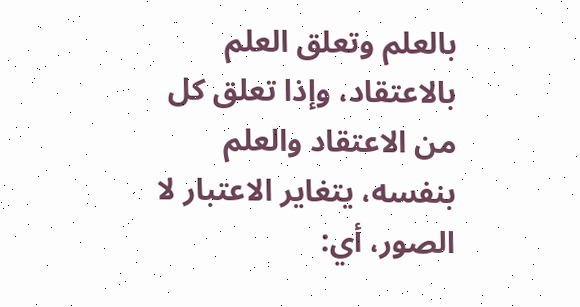بالعلم وتعلق العلم بالاعتقاد، وإذا تعلق كل من الاعتقاد والعلم بنفسه، يتغاير الاعتبار لا الصور، أي: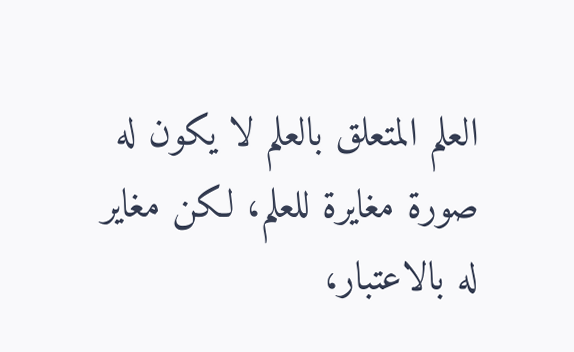العلم المتعلق بالعلم لا يكون له صورة مغايرة للعلم، لكن مغاير له بالاعتبار،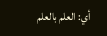أي: العلم بالعلم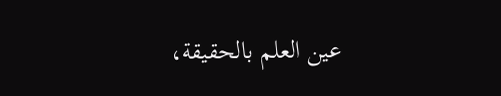عين العلم بالحقيقة،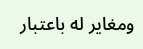ومغاير له باعتبار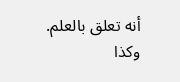أنه تعلق بالعلم. وكذا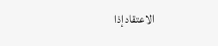الاعتقاد إذا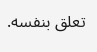تعلق بنفسه.